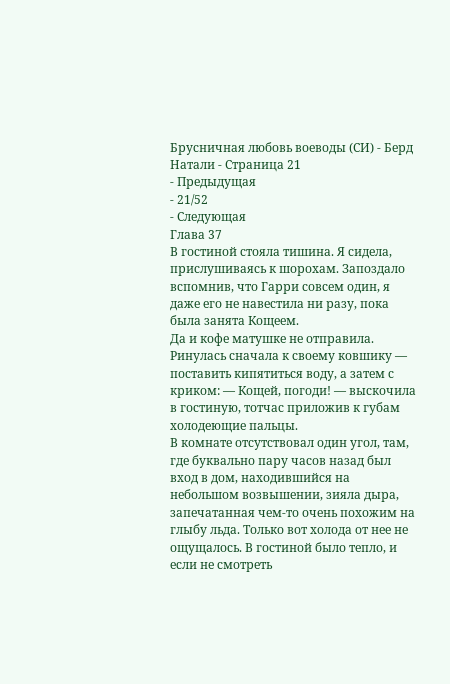Брусничная любовь воеводы (СИ) - Берд Натали - Страница 21
- Предыдущая
- 21/52
- Следующая
Глава 37
В гостиной стояла тишина. Я сидела, прислушиваясь к шорохам. Запоздало вспомнив, что Гарри совсем один, я даже его не навестила ни разу, пока была занята Кощеем.
Да и кофе матушке не отправила. Ринулась сначала к своему ковшику — поставить кипятиться воду, а затем с криком: — Кощей, погоди! — выскочила в гостиную, тотчас приложив к губам холодеющие пальцы.
В комнате отсутствовал один угол, там, где буквально пару часов назад был вход в дом, находившийся на небольшом возвышении, зияла дыра, запечатанная чем-то очень похожим на глыбу льда. Только вот холода от нее не ощущалось. В гостиной было тепло, и если не смотреть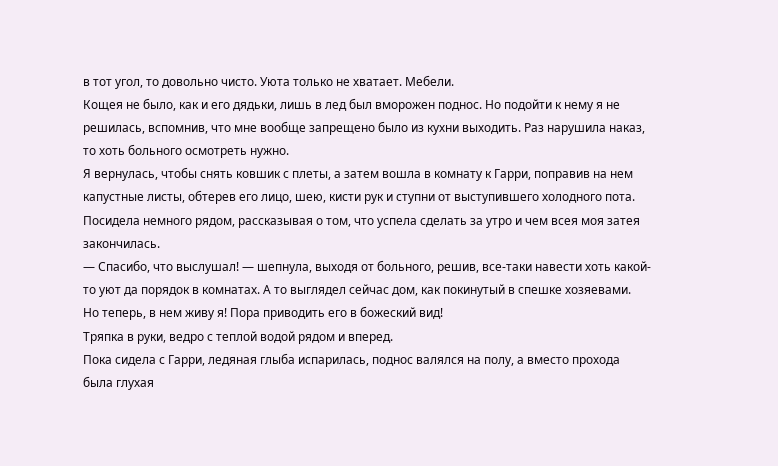в тот угол, то довольно чисто. Уюта только не хватает. Мебели.
Кощея не было, как и его дядьки, лишь в лед был вморожен поднос. Но подойти к нему я не решилась, вспомнив, что мне вообще запрещено было из кухни выходить. Раз нарушила наказ, то хоть больного осмотреть нужно.
Я вернулась, чтобы снять ковшик с плеты, а затем вошла в комнату к Гарри, поправив на нем капустные листы, обтерев его лицо, шею, кисти рук и ступни от выступившего холодного пота. Посидела немного рядом, рассказывая о том, что успела сделать за утро и чем всея моя затея закончилась.
— Спасибо, что выслушал! — шепнула, выходя от больного, решив, все-таки навести хоть какой-то уют да порядок в комнатах. А то выглядел сейчас дом, как покинутый в спешке хозяевами.
Но теперь, в нем живу я! Пора приводить его в божеский вид!
Тряпка в руки, ведро с теплой водой рядом и вперед.
Пока сидела с Гарри, ледяная глыба испарилась, поднос валялся на полу, а вместо прохода была глухая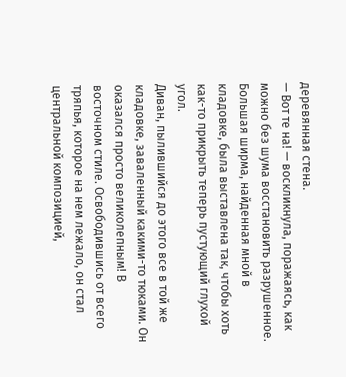деревянная стена.
— Вот те на! — воскликнула, поражаясь, как можно без шума восстановить разрушенное.
Большая ширма, найденная мной в кладовке, была выставлена так, чтобы хоть как-то прикрыть теперь пустующий глухой угол.
Диван, пылившийся до этого все в той же кладовке, заваленный какими-то тюками. Он оказался просто великолепным! В восточном стиле. Освободившись от всего тряпья, которое на нем лежало, он стал центральной композицией,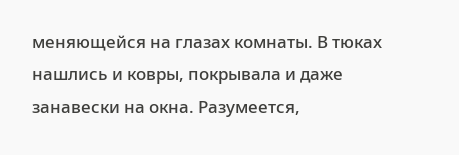меняющейся на глазах комнаты. В тюках нашлись и ковры, покрывала и даже занавески на окна. Разумеется,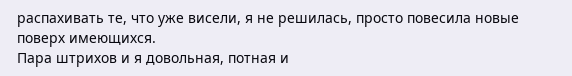распахивать те, что уже висели, я не решилась, просто повесила новые поверх имеющихся.
Пара штрихов и я довольная, потная и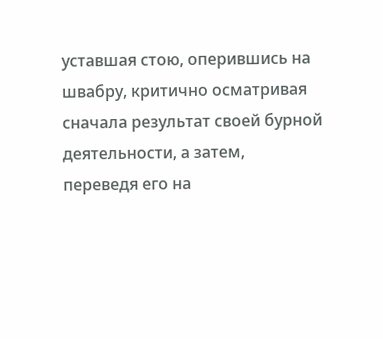уставшая стою, оперившись на швабру, критично осматривая сначала результат своей бурной деятельности, а затем, переведя его на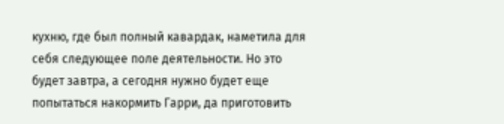кухню, где был полный кавардак, наметила для себя следующее поле деятельности. Но это будет завтра, а сегодня нужно будет еще попытаться накормить Гарри, да приготовить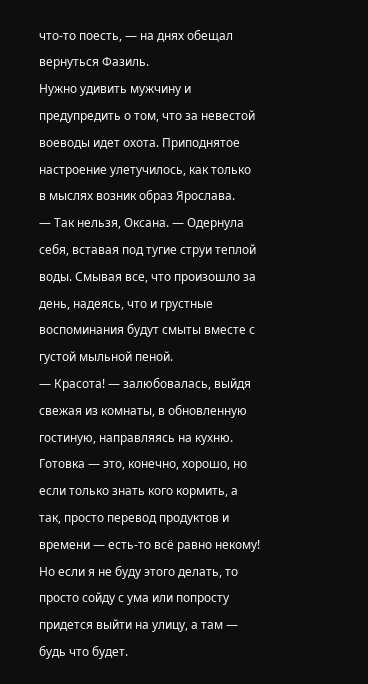что-то поесть, — на днях обещал вернуться Фазиль.
Нужно удивить мужчину и предупредить о том, что за невестой воеводы идет охота. Приподнятое настроение улетучилось, как только в мыслях возник образ Ярослава.
— Так нельзя, Оксана. — Одернула себя, вставая под тугие струи теплой воды. Смывая все, что произошло за день, надеясь, что и грустные воспоминания будут смыты вместе с густой мыльной пеной.
— Красота! — залюбовалась, выйдя свежая из комнаты, в обновленную гостиную, направляясь на кухню.
Готовка — это, конечно, хорошо, но если только знать кого кормить, а так, просто перевод продуктов и времени — есть-то всё равно некому!
Но если я не буду этого делать, то просто сойду с ума или попросту придется выйти на улицу, а там — будь что будет.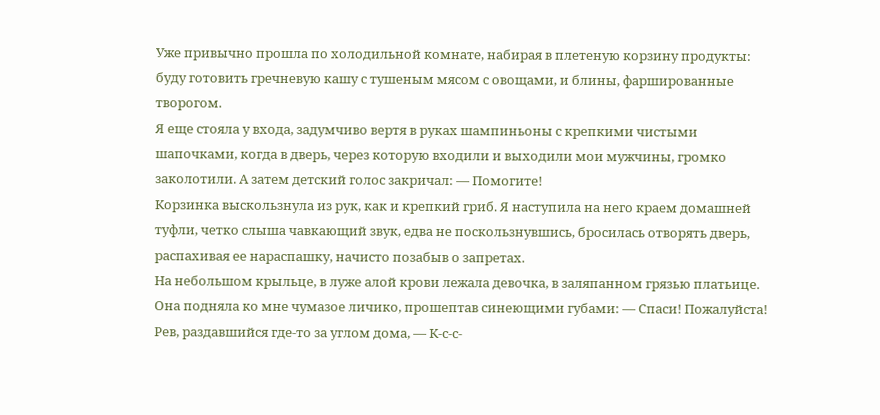Уже привычно прошла по холодильной комнате, набирая в плетеную корзину продукты: буду готовить гречневую кашу с тушеным мясом с овощами, и блины, фаршированные творогом.
Я еще стояла у входа, задумчиво вертя в руках шампиньоны с крепкими чистыми шапочками, когда в дверь, через которую входили и выходили мои мужчины, громко заколотили. А затем детский голос закричал: — Помогите!
Корзинка выскользнула из рук, как и крепкий гриб. Я наступила на него краем домашней туфли, четко слыша чавкающий звук, едва не поскользнувшись, бросилась отворять дверь, распахивая ее нараспашку, начисто позабыв о запретах.
На небольшом крыльце, в луже алой крови лежала девочка, в заляпанном грязью платьице. Она подняла ко мне чумазое личико, прошептав синеющими губами: — Спаси! Пожалуйста!
Рев, раздавшийся где-то за углом дома, — К-с-с-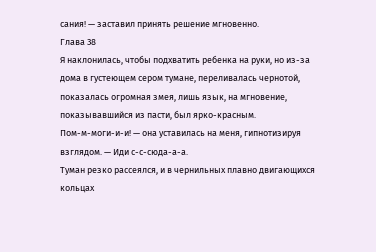сания! — заставил принять решение мгновенно.
Глава 38
Я наклонилась, чтобы подхватить ребенка на руки, но из-за дома в густеющем сером тумане, переливалась чернотой, показалась огромная змея, лишь язык, на мгновение, показывавшийся из пасти, был ярко-красным.
Пом-м-моги-и-и! — она уставилась на меня, гипнотизируя взглядом. — Иди с-с-сюда-а-а.
Туман резко рассеялся, и в чернильных плавно двигающихся кольцах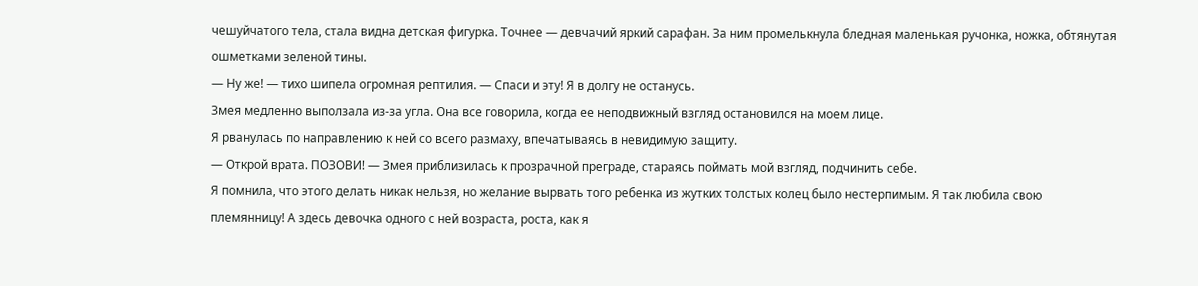чешуйчатого тела, стала видна детская фигурка. Точнее — девчачий яркий сарафан. За ним промелькнула бледная маленькая ручонка, ножка, обтянутая ошметками зеленой тины.
— Ну же! — тихо шипела огромная рептилия. — Спаси и эту! Я в долгу не останусь.
Змея медленно выползала из-за угла. Она все говорила, когда ее неподвижный взгляд остановился на моем лице.
Я рванулась по направлению к ней со всего размаху, впечатываясь в невидимую защиту.
— Открой врата. ПОЗОВИ! — Змея приблизилась к прозрачной преграде, стараясь поймать мой взгляд, подчинить себе.
Я помнила, что этого делать никак нельзя, но желание вырвать того ребенка из жутких толстых колец было нестерпимым. Я так любила свою племянницу! А здесь девочка одного с ней возраста, роста, как я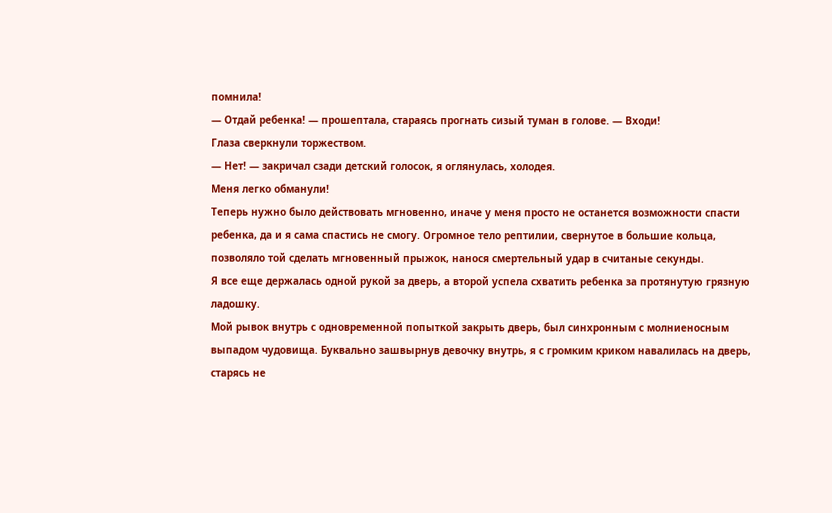помнила!
— Отдай ребенка! — прошептала, стараясь прогнать сизый туман в голове. — Входи!
Глаза сверкнули торжеством.
— Нет! — закричал сзади детский голосок, я оглянулась, холодея.
Меня легко обманули!
Теперь нужно было действовать мгновенно, иначе у меня просто не останется возможности спасти ребенка, да и я сама спастись не смогу. Огромное тело рептилии, свернутое в большие кольца, позволяло той сделать мгновенный прыжок, нанося смертельный удар в считаные секунды.
Я все еще держалась одной рукой за дверь, а второй успела схватить ребенка за протянутую грязную ладошку.
Мой рывок внутрь с одновременной попыткой закрыть дверь, был синхронным с молниеносным выпадом чудовища. Буквально зашвырнув девочку внутрь, я с громким криком навалилась на дверь, старясь не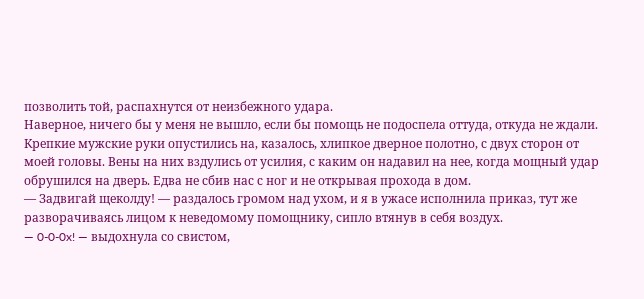позволить той, распахнутся от неизбежного удара.
Наверное, ничего бы у меня не вышло, если бы помощь не подоспела оттуда, откуда не ждали.
Крепкие мужские руки опустились на, казалось, хлипкое дверное полотно, с двух сторон от моей головы. Вены на них вздулись от усилия, с каким он надавил на нее, когда мощный удар обрушился на дверь. Едва не сбив нас с ног и не открывая прохода в дом.
— Задвигай щеколду! — раздалось громом над ухом, и я в ужасе исполнила приказ, тут же разворачиваясь лицом к неведомому помощнику, сипло втянув в себя воздух.
— 0-0-0x! — выдохнула со свистом,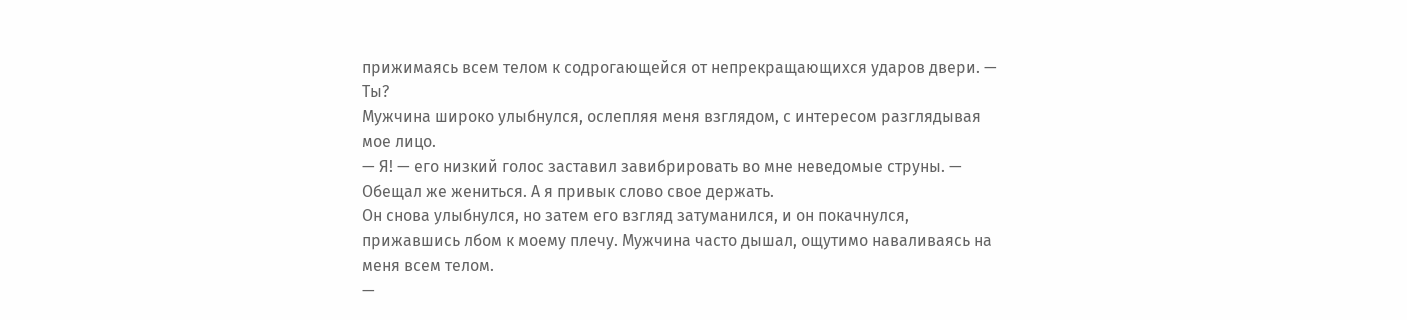прижимаясь всем телом к содрогающейся от непрекращающихся ударов двери. — Ты?
Мужчина широко улыбнулся, ослепляя меня взглядом, с интересом разглядывая мое лицо.
— Я! — его низкий голос заставил завибрировать во мне неведомые струны. — Обещал же жениться. А я привык слово свое держать.
Он снова улыбнулся, но затем его взгляд затуманился, и он покачнулся, прижавшись лбом к моему плечу. Мужчина часто дышал, ощутимо наваливаясь на меня всем телом.
—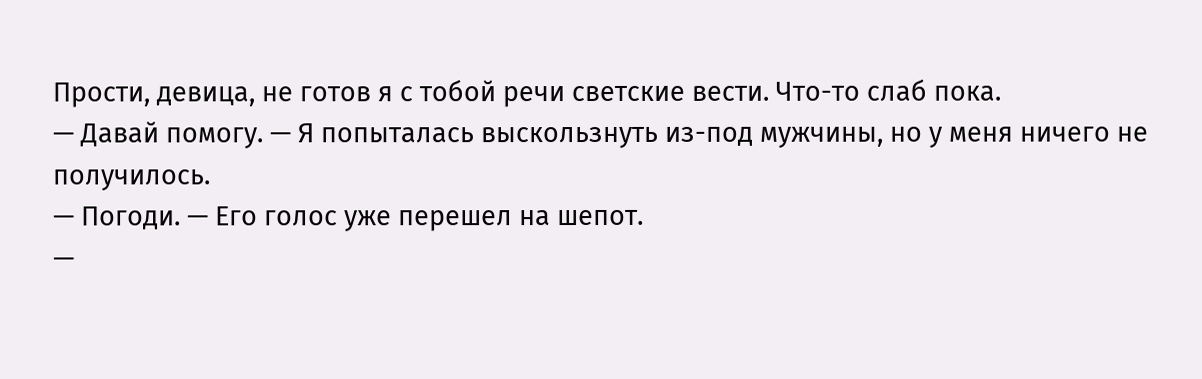Прости, девица, не готов я с тобой речи светские вести. Что-то слаб пока.
— Давай помогу. — Я попыталась выскользнуть из-под мужчины, но у меня ничего не получилось.
— Погоди. — Его голос уже перешел на шепот.
—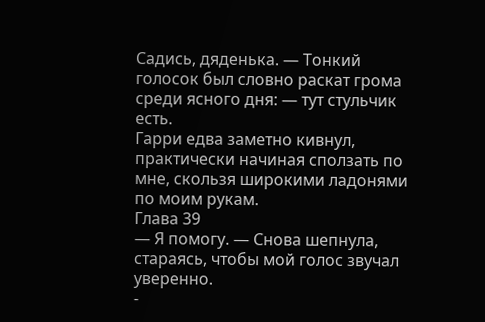Садись, дяденька. — Тонкий голосок был словно раскат грома среди ясного дня: — тут стульчик есть.
Гарри едва заметно кивнул, практически начиная сползать по мне, скользя широкими ладонями по моим рукам.
Глава 39
— Я помогу. — Снова шепнула, стараясь, чтобы мой голос звучал уверенно.
-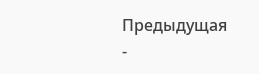Предыдущая
-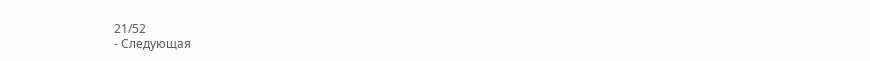21/52
- Следующая